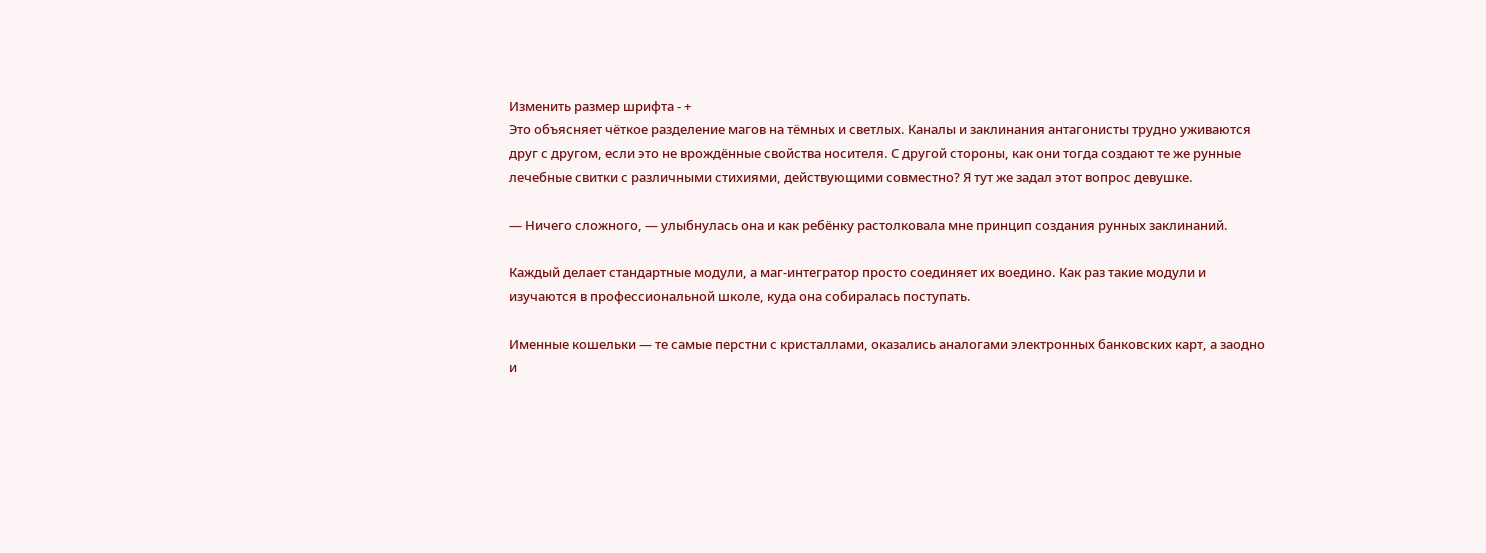Изменить размер шрифта - +
Это объясняет чёткое разделение магов на тёмных и светлых. Каналы и заклинания антагонисты трудно уживаются друг с другом, если это не врождённые свойства носителя. С другой стороны, как они тогда создают те же рунные лечебные свитки с различными стихиями, действующими совместно? Я тут же задал этот вопрос девушке.

— Ничего сложного, — улыбнулась она и как ребёнку растолковала мне принцип создания рунных заклинаний.

Каждый делает стандартные модули, а маг-интегратор просто соединяет их воедино. Как раз такие модули и изучаются в профессиональной школе, куда она собиралась поступать.

Именные кошельки — те самые перстни с кристаллами, оказались аналогами электронных банковских карт, а заодно и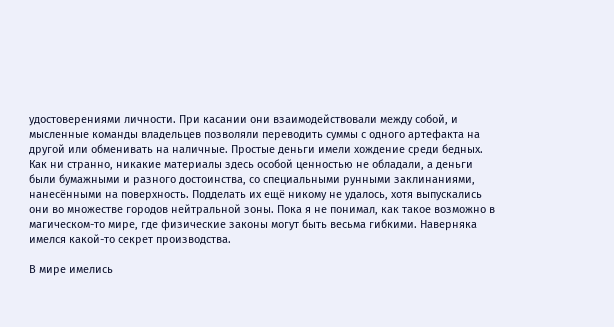удостоверениями личности. При касании они взаимодействовали между собой, и мысленные команды владельцев позволяли переводить суммы с одного артефакта на другой или обменивать на наличные. Простые деньги имели хождение среди бедных. Как ни странно, никакие материалы здесь особой ценностью не обладали, а деньги были бумажными и разного достоинства, со специальными рунными заклинаниями, нанесёнными на поверхность. Подделать их ещё никому не удалось, хотя выпускались они во множестве городов нейтральной зоны. Пока я не понимал, как такое возможно в магическом-то мире, где физические законы могут быть весьма гибкими. Наверняка имелся какой-то секрет производства.

В мире имелись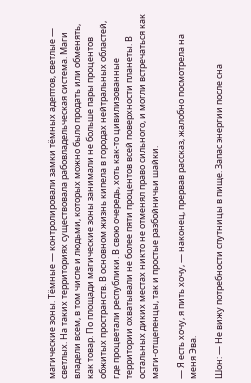магические зоны. Тёмные — контролировали замки тёмных адептов, светлые — светлых. На таких территориях существовала рабовладельческая система. Маги владели всем, в том числе и людьми, которых можно было продать или обменять, как товар. По площади магические зоны занимали не больше пары процентов обжитых пространств. В основном жизнь кипела в городах нейтральных областей, где процветали республики. В свою очередь, хоть как-то цивилизованные территории охватывали не более пяти процентов всей поверхности планеты. В остальных диких местах никто не отменял право сильного, и могли встречаться как маги-отщепенцы, так и простые разбойничьи шайки.

— Я есть хочу, я пить хочу, — наконец, прервав рассказ, жалобно посмотрела на меня Эва.

Шон: — Не вижу потребности спутницы в пище. Запас энергии после сна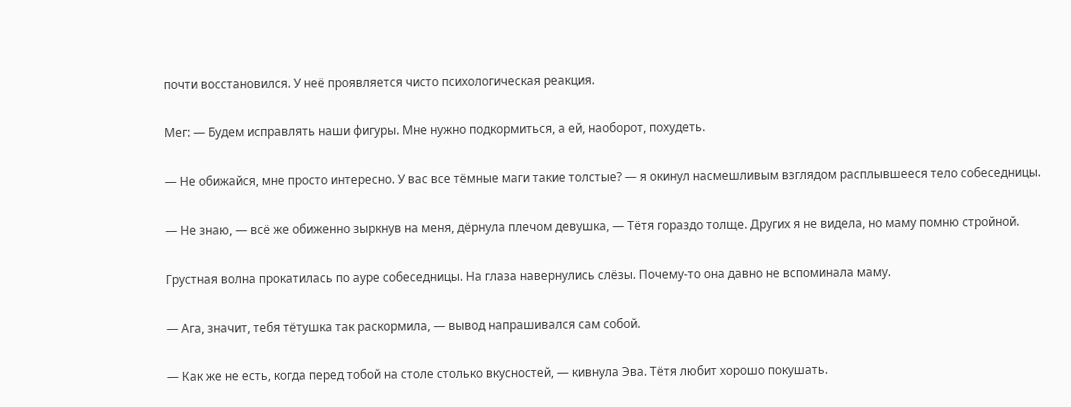почти восстановился. У неё проявляется чисто психологическая реакция.

Мег: — Будем исправлять наши фигуры. Мне нужно подкормиться, а ей, наоборот, похудеть.

— Не обижайся, мне просто интересно. У вас все тёмные маги такие толстые? — я окинул насмешливым взглядом расплывшееся тело собеседницы.

— Не знаю, — всё же обиженно зыркнув на меня, дёрнула плечом девушка, — Тётя гораздо толще. Других я не видела, но маму помню стройной.

Грустная волна прокатилась по ауре собеседницы. На глаза навернулись слёзы. Почему-то она давно не вспоминала маму.

— Ага, значит, тебя тётушка так раскормила, — вывод напрашивался сам собой.

— Как же не есть, когда перед тобой на столе столько вкусностей, — кивнула Эва. Тётя любит хорошо покушать.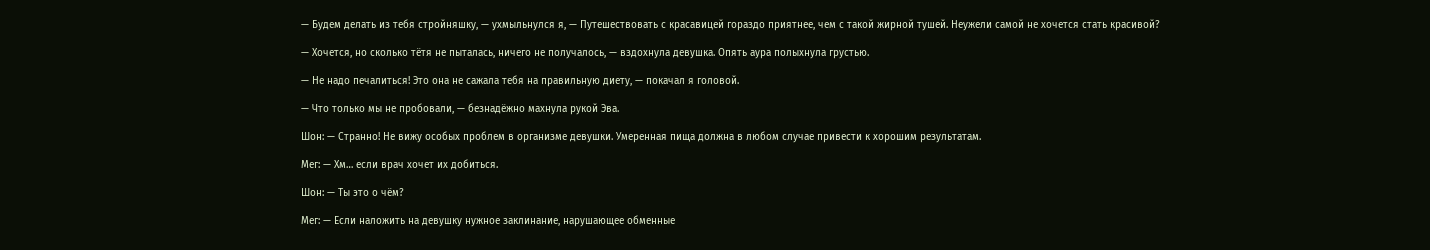— Будем делать из тебя стройняшку, — ухмыльнулся я, — Путешествовать с красавицей гораздо приятнее, чем с такой жирной тушей. Неужели самой не хочется стать красивой?

— Хочется, но сколько тётя не пыталась, ничего не получалось, — вздохнула девушка. Опять аура полыхнула грустью.

— Не надо печалиться! Это она не сажала тебя на правильную диету, — покачал я головой.

— Что только мы не пробовали, — безнадёжно махнула рукой Эва.

Шон: — Странно! Не вижу особых проблем в организме девушки. Умеренная пища должна в любом случае привести к хорошим результатам.

Мег: — Хм… если врач хочет их добиться.

Шон: — Ты это о чём?

Мег: — Если наложить на девушку нужное заклинание, нарушающее обменные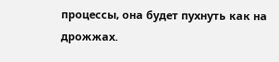процессы, она будет пухнуть как на дрожжах.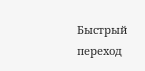Быстрый переход